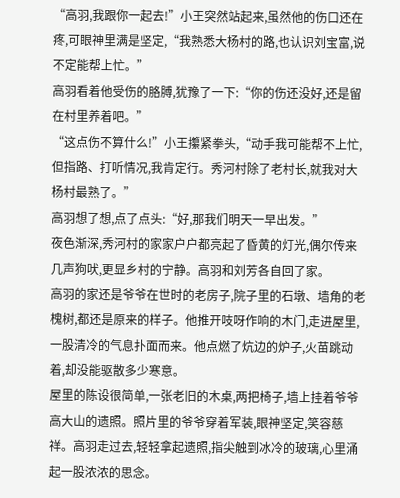“高羽,我跟你一起去!”小王突然站起来,虽然他的伤口还在疼,可眼神里满是坚定,“我熟悉大杨村的路,也认识刘宝富,说不定能帮上忙。”
高羽看着他受伤的胳膊,犹豫了一下:“你的伤还没好,还是留在村里养着吧。”
“这点伤不算什么!”小王攥紧拳头,“动手我可能帮不上忙,但指路、打听情况,我肯定行。秀河村除了老村长,就我对大杨村最熟了。”
高羽想了想,点了点头:“好,那我们明天一早出发。”
夜色渐深,秀河村的家家户户都亮起了昏黄的灯光,偶尔传来几声狗吠,更显乡村的宁静。高羽和刘芳各自回了家。
高羽的家还是爷爷在世时的老房子,院子里的石墩、墙角的老槐树,都还是原来的样子。他推开吱呀作响的木门,走进屋里,一股清冷的气息扑面而来。他点燃了炕边的炉子,火苗跳动着,却没能驱散多少寒意。
屋里的陈设很简单,一张老旧的木桌,两把椅子,墙上挂着爷爷高大山的遗照。照片里的爷爷穿着军装,眼神坚定,笑容慈祥。高羽走过去,轻轻拿起遗照,指尖触到冰冷的玻璃,心里涌起一股浓浓的思念。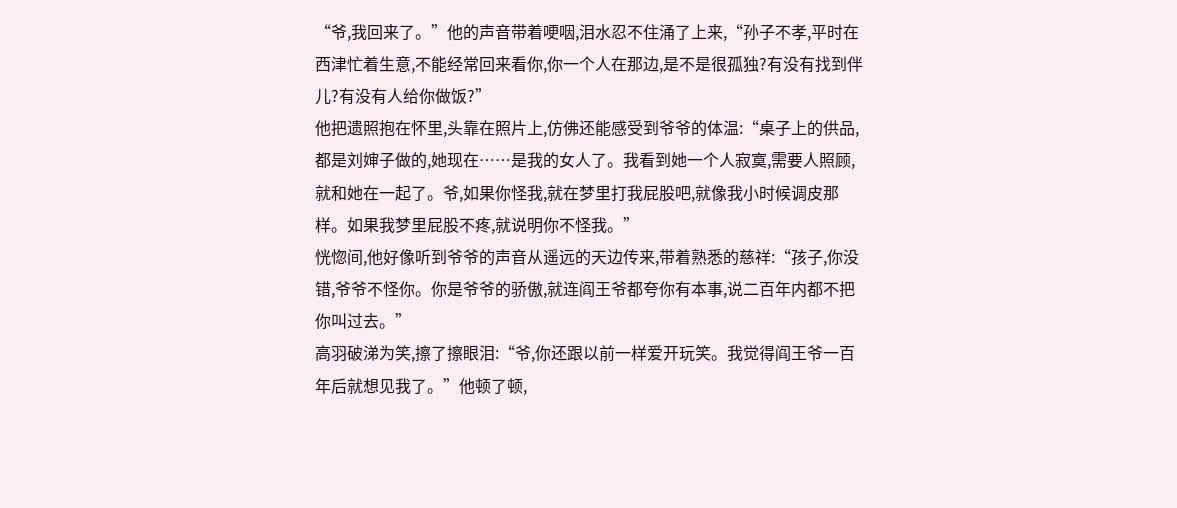“爷,我回来了。”他的声音带着哽咽,泪水忍不住涌了上来,“孙子不孝,平时在西津忙着生意,不能经常回来看你,你一个人在那边,是不是很孤独?有没有找到伴儿?有没有人给你做饭?”
他把遗照抱在怀里,头靠在照片上,仿佛还能感受到爷爷的体温:“桌子上的供品,都是刘婶子做的,她现在……是我的女人了。我看到她一个人寂寞,需要人照顾,就和她在一起了。爷,如果你怪我,就在梦里打我屁股吧,就像我小时候调皮那样。如果我梦里屁股不疼,就说明你不怪我。”
恍惚间,他好像听到爷爷的声音从遥远的天边传来,带着熟悉的慈祥:“孩子,你没错,爷爷不怪你。你是爷爷的骄傲,就连阎王爷都夸你有本事,说二百年内都不把你叫过去。”
高羽破涕为笑,擦了擦眼泪:“爷,你还跟以前一样爱开玩笑。我觉得阎王爷一百年后就想见我了。”他顿了顿,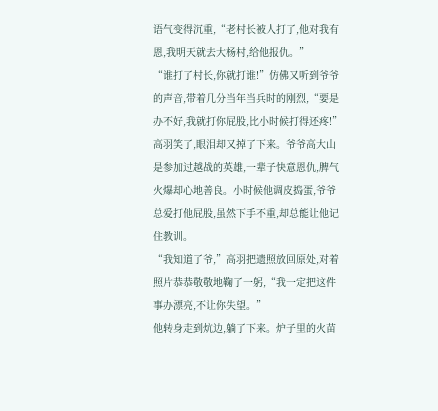语气变得沉重,“老村长被人打了,他对我有恩,我明天就去大杨村,给他报仇。”
“谁打了村长,你就打谁!”仿佛又听到爷爷的声音,带着几分当年当兵时的刚烈,“要是办不好,我就打你屁股,比小时候打得还疼!”
高羽笑了,眼泪却又掉了下来。爷爷高大山是参加过越战的英雄,一辈子快意恩仇,脾气火爆却心地善良。小时候他调皮捣蛋,爷爷总爱打他屁股,虽然下手不重,却总能让他记住教训。
“我知道了爷,”高羽把遗照放回原处,对着照片恭恭敬敬地鞠了一躬,“我一定把这件事办漂亮,不让你失望。”
他转身走到炕边,躺了下来。炉子里的火苗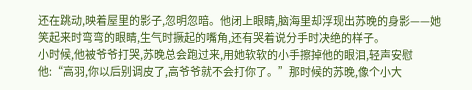还在跳动,映着屋里的影子,忽明忽暗。他闭上眼睛,脑海里却浮现出苏晚的身影——她笑起来时弯弯的眼睛,生气时撅起的嘴角,还有哭着说分手时决绝的样子。
小时候,他被爷爷打哭,苏晚总会跑过来,用她软软的小手擦掉他的眼泪,轻声安慰他:“高羽,你以后别调皮了,高爷爷就不会打你了。”那时候的苏晚,像个小大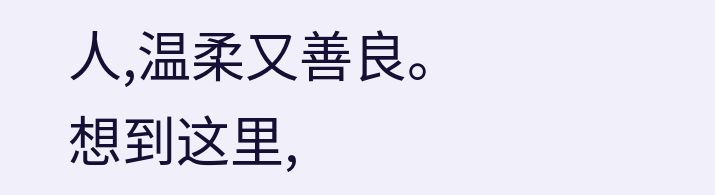人,温柔又善良。
想到这里,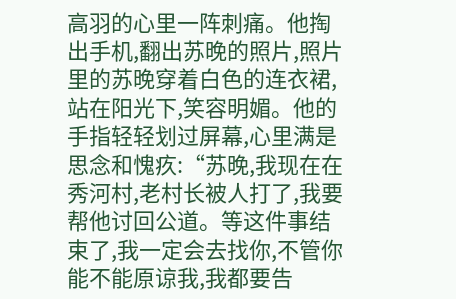高羽的心里一阵刺痛。他掏出手机,翻出苏晚的照片,照片里的苏晚穿着白色的连衣裙,站在阳光下,笑容明媚。他的手指轻轻划过屏幕,心里满是思念和愧疚:“苏晚,我现在在秀河村,老村长被人打了,我要帮他讨回公道。等这件事结束了,我一定会去找你,不管你能不能原谅我,我都要告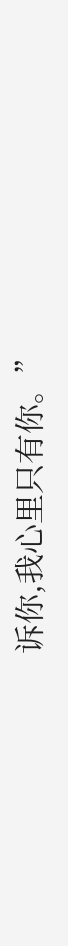诉你,我心里只有你。”